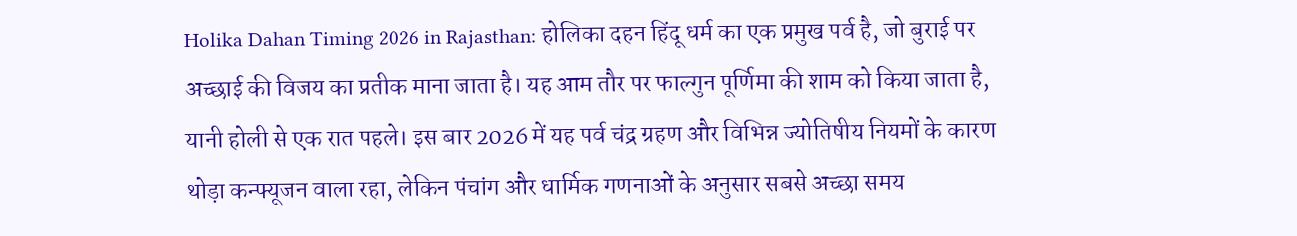Holika Dahan Timing 2026 in Rajasthan: होलिका दहन हिंदू धर्म का एक प्रमुख पर्व है, जो बुराई पर अच्छाई की विजय का प्रतीक माना जाता है। यह आम तौर पर फाल्गुन पूर्णिमा की शाम को किया जाता है, यानी होली से एक रात पहले। इस बार 2026 में यह पर्व चंद्र ग्रहण और विभिन्न ज्योतिषीय नियमों के कारण थोड़ा कन्फ्यूजन वाला रहा, लेकिन पंचांग और धार्मिक गणनाओं के अनुसार सबसे अच्छा समय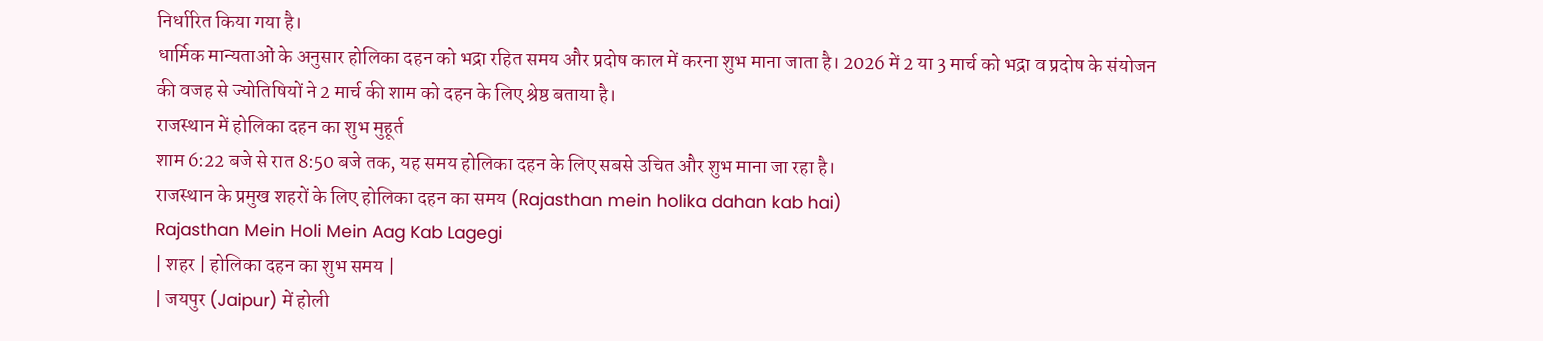निर्धारित किया गया है।
धार्मिक मान्यताओं के अनुसार होलिका दहन को भद्रा रहित समय और प्रदोष काल में करना शुभ माना जाता है। 2026 में 2 या 3 मार्च को भद्रा व प्रदोष के संयोजन की वजह से ज्योतिषियों ने 2 मार्च की शाम को दहन के लिए श्रेष्ठ बताया है।
राजस्थान में होलिका दहन का शुभ मुहूर्त
शाम 6:22 बजे से रात 8:50 बजे तक, यह समय होलिका दहन के लिए सबसे उचित और शुभ माना जा रहा है।
राजस्थान के प्रमुख शहरों के लिए होलिका दहन का समय (Rajasthan mein holika dahan kab hai)
Rajasthan Mein Holi Mein Aag Kab Lagegi
| शहर | होलिका दहन का शुभ समय |
| जयपुर (Jaipur) में होली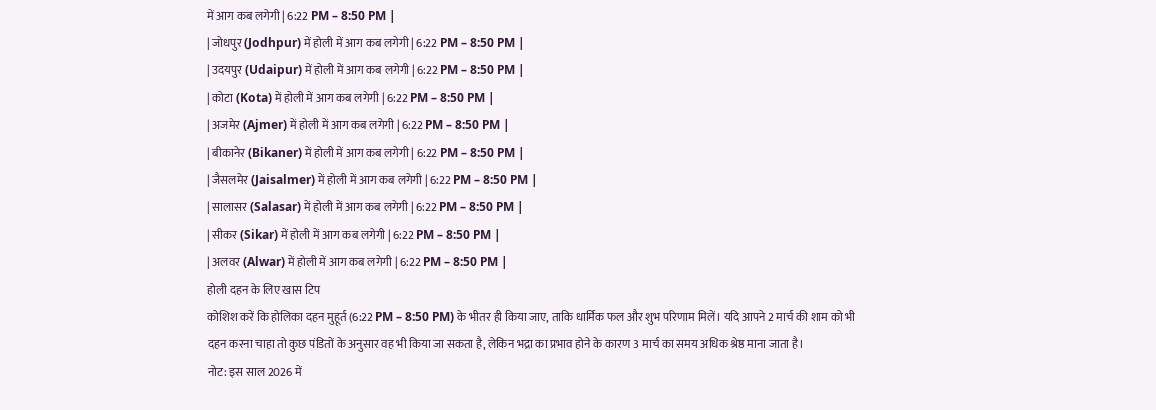में आग कब लगेगी | 6:22 PM – 8:50 PM |
| जोधपुर (Jodhpur) में होली में आग कब लगेगी | 6:22 PM – 8:50 PM |
| उदयपुर (Udaipur) में होली में आग कब लगेगी | 6:22 PM – 8:50 PM |
| कोटा (Kota) में होली में आग कब लगेगी | 6:22 PM – 8:50 PM |
| अजमेर (Ajmer) में होली में आग कब लगेगी | 6:22 PM – 8:50 PM |
| बीकानेर (Bikaner) में होली में आग कब लगेगी | 6:22 PM – 8:50 PM |
| जैसलमेर (Jaisalmer) में होली में आग कब लगेगी | 6:22 PM – 8:50 PM |
| सालासर (Salasar) में होली में आग कब लगेगी | 6:22 PM – 8:50 PM |
| सीकर (Sikar) में होली में आग कब लगेगी | 6:22 PM – 8:50 PM |
| अलवर (Alwar) में होली में आग कब लगेगी | 6:22 PM – 8:50 PM |
होली दहन के लिए खास टिप
कोशिश करें कि होलिका दहन मुहूर्त (6:22 PM – 8:50 PM) के भीतर ही किया जाए, ताकि धार्मिक फल और शुभ परिणाम मिलें। यदि आपने 2 मार्च की शाम को भी दहन करना चाहा तो कुछ पंडितों के अनुसार वह भी किया जा सकता है, लेकिन भद्रा का प्रभाव होने के कारण 3 मार्च का समय अधिक श्रेष्ठ माना जाता है।
नोट: इस साल 2026 में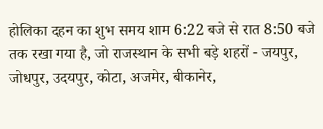होलिका दहन का शुभ समय शाम 6:22 बजे से रात 8:50 बजे तक रखा गया है, जो राजस्थान के सभी बड़े शहरों - जयपुर, जोधपुर, उदयपुर, कोटा, अजमेर, बीकानेर,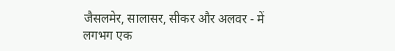जैसलमेर, सालासर, सीकर और अलवर - में लगभग एक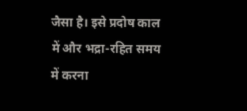जैसा है। इसे प्रदोष काल में और भद्रा-रहित समय में करना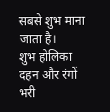सबसे शुभ माना जाता है।
शुभ होलिका दहन और रंगों भरी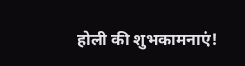होली की शुभकामनाएं!